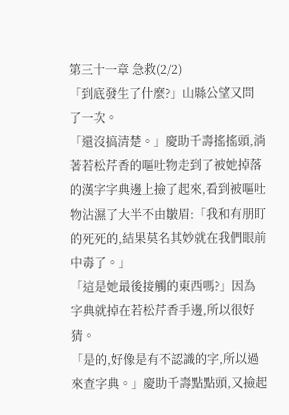第三十一章 急救(2/2)
「到底發生了什麼?」山縣公望又問了一次。
「還沒搞清楚。」慶助千壽搖搖頭,淌著若松芹香的嘔吐物走到了被她掉落的漢字字典邊上撿了起來,看到被嘔吐物沾濕了大半不由皺眉:「我和有朋盯的死死的,結果莫名其妙就在我們眼前中毒了。」
「這是她最後接觸的東西嗎?」因為字典就掉在若松芹香手邊,所以很好猜。
「是的,好像是有不認識的字,所以過來查字典。」慶助千壽點點頭,又撿起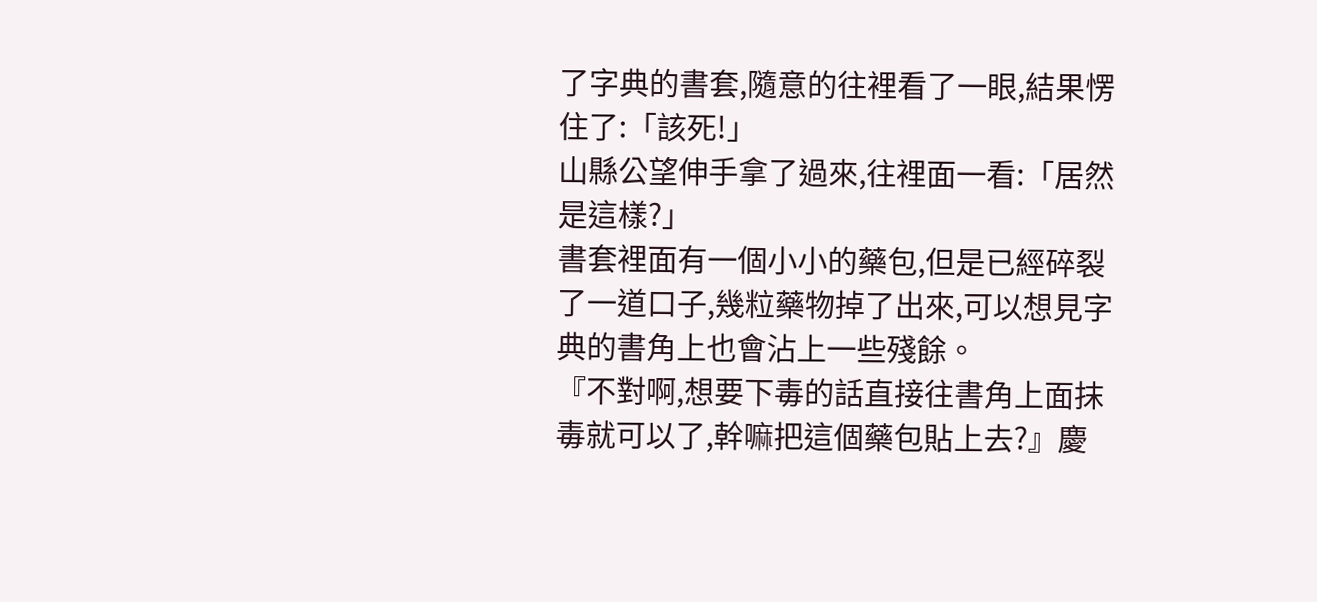了字典的書套,隨意的往裡看了一眼,結果愣住了:「該死!」
山縣公望伸手拿了過來,往裡面一看:「居然是這樣?」
書套裡面有一個小小的藥包,但是已經碎裂了一道口子,幾粒藥物掉了出來,可以想見字典的書角上也會沾上一些殘餘。
『不對啊,想要下毒的話直接往書角上面抹毒就可以了,幹嘛把這個藥包貼上去?』慶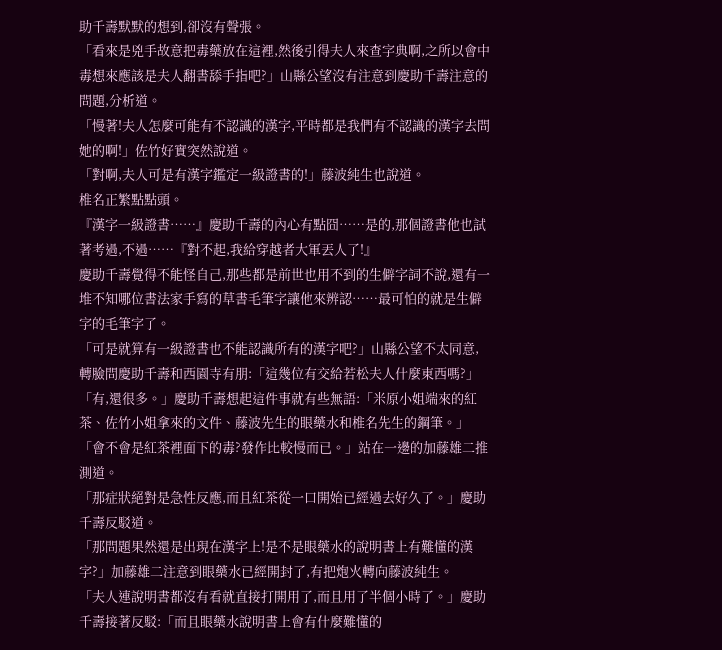助千壽默默的想到,卻沒有聲張。
「看來是兇手故意把毒藥放在這裡,然後引得夫人來查字典啊,之所以會中毒想來應該是夫人翻書舔手指吧?」山縣公望沒有注意到慶助千壽注意的問題,分析道。
「慢著!夫人怎麼可能有不認識的漢字,平時都是我們有不認識的漢字去問她的啊!」佐竹好實突然說道。
「對啊,夫人可是有漢字鑑定一級證書的!」藤波純生也說道。
椎名正繁點點頭。
『漢字一級證書……』慶助千壽的內心有點囧……是的,那個證書他也試著考過,不過……『對不起,我給穿越者大軍丟人了!』
慶助千壽覺得不能怪自己,那些都是前世也用不到的生僻字詞不說,還有一堆不知哪位書法家手寫的草書毛筆字讓他來辨認……最可怕的就是生僻字的毛筆字了。
「可是就算有一級證書也不能認識所有的漢字吧?」山縣公望不太同意,轉臉問慶助千壽和西園寺有朋:「這幾位有交給若松夫人什麼東西嗎?」
「有,還很多。」慶助千壽想起這件事就有些無語:「米原小姐端來的紅茶、佐竹小姐拿來的文件、藤波先生的眼藥水和椎名先生的鋼筆。」
「會不會是紅茶裡面下的毒?發作比較慢而已。」站在一邊的加藤雄二推測道。
「那症狀絕對是急性反應,而且紅茶從一口開始已經過去好久了。」慶助千壽反駁道。
「那問題果然還是出現在漢字上!是不是眼藥水的說明書上有難懂的漢字?」加藤雄二注意到眼藥水已經開封了,有把炮火轉向藤波純生。
「夫人連說明書都沒有看就直接打開用了,而且用了半個小時了。」慶助千壽接著反駁:「而且眼藥水說明書上會有什麼難懂的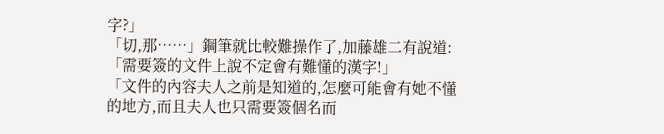字?」
「切,那……」鋼筆就比較難操作了,加藤雄二有說道:「需要簽的文件上說不定會有難懂的漢字!」
「文件的內容夫人之前是知道的,怎麼可能會有她不懂的地方,而且夫人也只需要簽個名而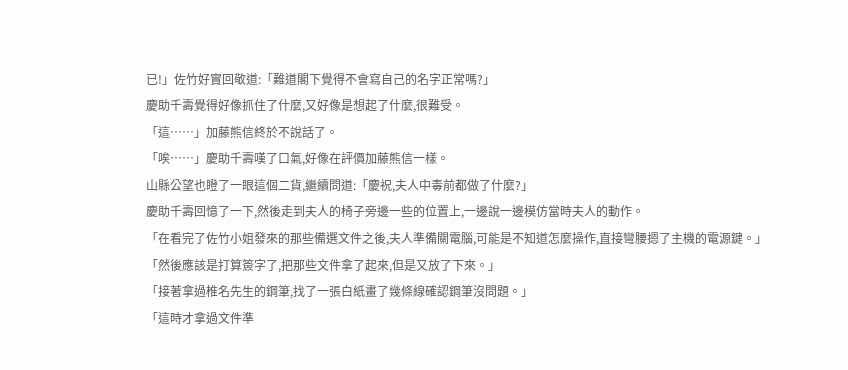已!」佐竹好實回敬道:「難道閣下覺得不會寫自己的名字正常嗎?」
慶助千壽覺得好像抓住了什麼,又好像是想起了什麼,很難受。
「這……」加藤熊信終於不說話了。
「唉……」慶助千壽嘆了口氣,好像在評價加藤熊信一樣。
山縣公望也瞪了一眼這個二貨,繼續問道:「慶祝,夫人中毒前都做了什麼?」
慶助千壽回憶了一下,然後走到夫人的椅子旁邊一些的位置上,一邊說一邊模仿當時夫人的動作。
「在看完了佐竹小姐發來的那些備選文件之後,夫人準備關電腦,可能是不知道怎麼操作,直接彎腰摁了主機的電源鍵。」
「然後應該是打算簽字了,把那些文件拿了起來,但是又放了下來。」
「接著拿過椎名先生的鋼筆,找了一張白紙畫了幾條線確認鋼筆沒問題。」
「這時才拿過文件準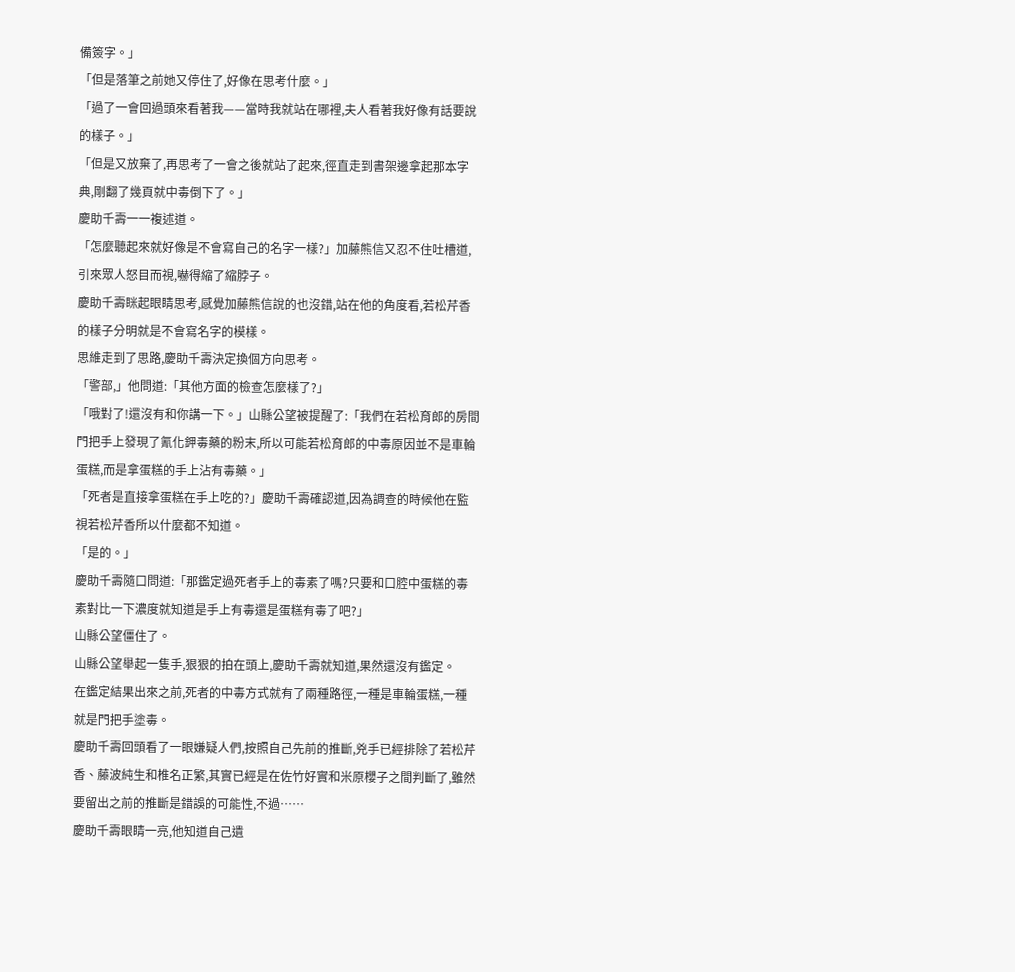備簽字。」
「但是落筆之前她又停住了,好像在思考什麼。」
「過了一會回過頭來看著我——當時我就站在哪裡,夫人看著我好像有話要說的樣子。」
「但是又放棄了,再思考了一會之後就站了起來,徑直走到書架邊拿起那本字典,剛翻了幾頁就中毒倒下了。」
慶助千壽一一複述道。
「怎麼聽起來就好像是不會寫自己的名字一樣?」加藤熊信又忍不住吐槽道,引來眾人怒目而視,嚇得縮了縮脖子。
慶助千壽眯起眼睛思考,感覺加藤熊信說的也沒錯,站在他的角度看,若松芹香的樣子分明就是不會寫名字的模樣。
思維走到了思路,慶助千壽決定換個方向思考。
「警部,」他問道:「其他方面的檢查怎麼樣了?」
「哦對了!還沒有和你講一下。」山縣公望被提醒了:「我們在若松育郎的房間門把手上發現了氰化鉀毒藥的粉末,所以可能若松育郎的中毒原因並不是車輪蛋糕,而是拿蛋糕的手上沾有毒藥。」
「死者是直接拿蛋糕在手上吃的?」慶助千壽確認道,因為調查的時候他在監視若松芹香所以什麼都不知道。
「是的。」
慶助千壽隨口問道:「那鑑定過死者手上的毒素了嗎?只要和口腔中蛋糕的毒素對比一下濃度就知道是手上有毒還是蛋糕有毒了吧?」
山縣公望僵住了。
山縣公望舉起一隻手,狠狠的拍在頭上,慶助千壽就知道,果然還沒有鑑定。
在鑑定結果出來之前,死者的中毒方式就有了兩種路徑,一種是車輪蛋糕,一種就是門把手塗毒。
慶助千壽回頭看了一眼嫌疑人們,按照自己先前的推斷,兇手已經排除了若松芹香、藤波純生和椎名正繁,其實已經是在佐竹好實和米原櫻子之間判斷了,雖然要留出之前的推斷是錯誤的可能性,不過……
慶助千壽眼睛一亮,他知道自己遺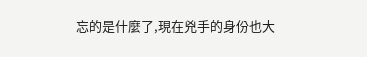忘的是什麼了,現在兇手的身份也大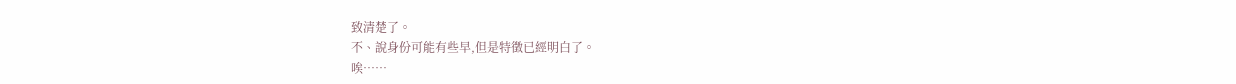致清楚了。
不、說身份可能有些早,但是特徵已經明白了。
唉……